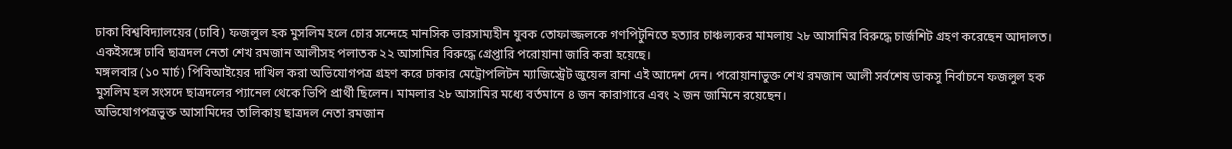ঢাকা বিশ্ববিদ্যালয়ের (ঢাবি) ফজলুল হক মুসলিম হলে চোর সন্দেহে মানসিক ভারসাম্যহীন যুবক তোফাজ্জলকে গণপিটুনিতে হত্যার চাঞ্চল্যকর মামলায় ২৮ আসামির বিরুদ্ধে চার্জশিট গ্রহণ করেছেন আদালত। একইসঙ্গে ঢাবি ছাত্রদল নেতা শেখ রমজান আলীসহ পলাতক ২২ আসামির বিরুদ্ধে গ্রেপ্তারি পরোয়ানা জারি করা হয়েছে।
মঙ্গলবার (১০ মার্চ) পিবিআইয়ের দাখিল করা অভিযোগপত্র গ্রহণ করে ঢাকার মেট্রোপলিটন ম্যাজিস্ট্রেট জুয়েল রানা এই আদেশ দেন। পরোয়ানাভুক্ত শেখ রমজান আলী সর্বশেষ ডাকসু নির্বাচনে ফজলুল হক মুসলিম হল সংসদে ছাত্রদলের প্যানেল থেকে ভিপি প্রার্থী ছিলেন। মামলার ২৮ আসামির মধ্যে বর্তমানে ৪ জন কারাগারে এবং ২ জন জামিনে রয়েছেন।
অভিযোগপত্রভুক্ত আসামিদের তালিকায় ছাত্রদল নেতা রমজান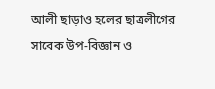আলী ছাড়াও হলের ছাত্রলীগের সাবেক উপ-বিজ্ঞান ও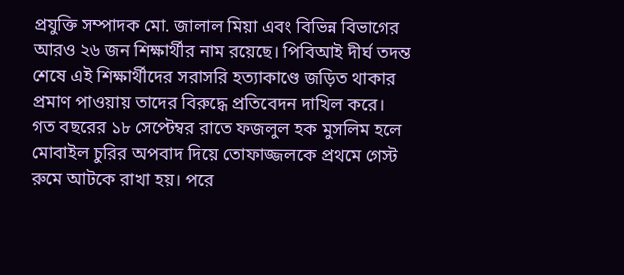প্রযুক্তি সম্পাদক মো. জালাল মিয়া এবং বিভিন্ন বিভাগের আরও ২৬ জন শিক্ষার্থীর নাম রয়েছে। পিবিআই দীর্ঘ তদন্ত শেষে এই শিক্ষার্থীদের সরাসরি হত্যাকাণ্ডে জড়িত থাকার প্রমাণ পাওয়ায় তাদের বিরুদ্ধে প্রতিবেদন দাখিল করে।
গত বছরের ১৮ সেপ্টেম্বর রাতে ফজলুল হক মুসলিম হলে মোবাইল চুরির অপবাদ দিয়ে তোফাজ্জলকে প্রথমে গেস্ট রুমে আটকে রাখা হয়। পরে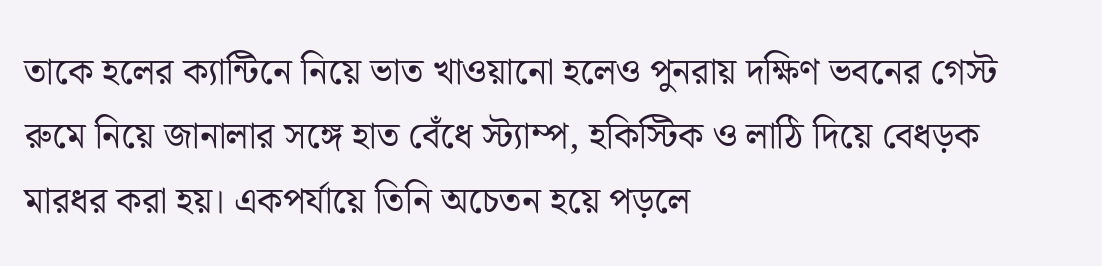তাকে হলের ক্যান্টিনে নিয়ে ভাত খাওয়ানো হলেও পুনরায় দক্ষিণ ভবনের গেস্ট রুমে নিয়ে জানালার সঙ্গে হাত বেঁধে স্ট্যাম্প, হকিস্টিক ও লাঠি দিয়ে বেধড়ক মারধর করা হয়। একপর্যায়ে তিনি অচেতন হয়ে পড়লে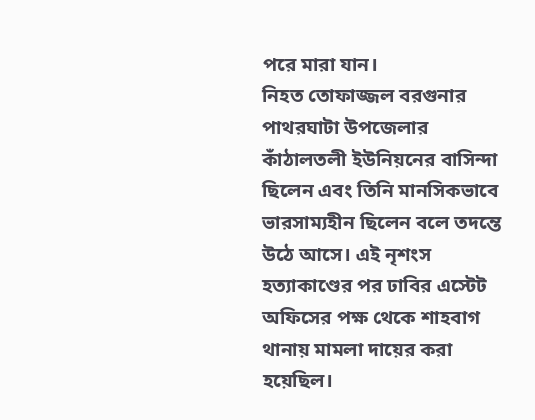পরে মারা যান।
নিহত তোফাজ্জল বরগুনার পাথরঘাটা উপজেলার কাঁঠালতলী ইউনিয়নের বাসিন্দা ছিলেন এবং তিনি মানসিকভাবে ভারসাম্যহীন ছিলেন বলে তদন্তে উঠে আসে। এই নৃশংস হত্যাকাণ্ডের পর ঢাবির এস্টেট অফিসের পক্ষ থেকে শাহবাগ থানায় মামলা দায়ের করা হয়েছিল।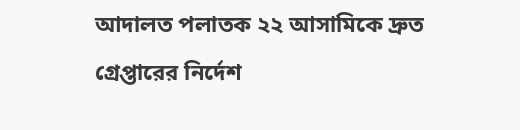আদালত পলাতক ২২ আসামিকে দ্রুত গ্রেপ্তারের নির্দেশ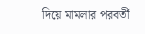দিয়ে মামলার পরবর্তী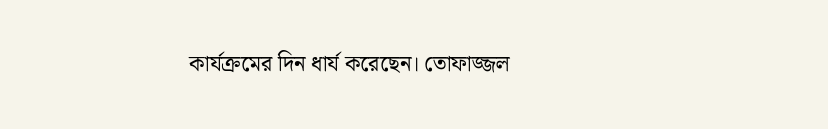কার্যক্রমের দিন ধার্য করেছেন। তোফাজ্জল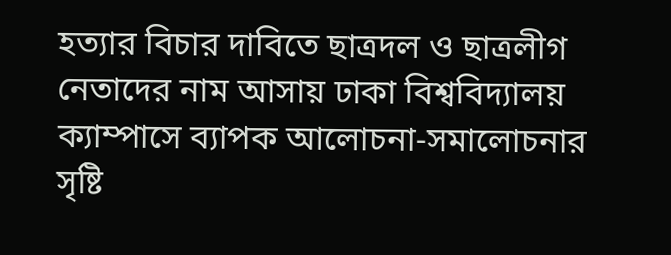হত্যার বিচার দাবিতে ছাত্রদল ও ছাত্রলীগ নেতাদের নাম আসায় ঢাকা বিশ্ববিদ্যালয় ক্যাম্পাসে ব্যাপক আলোচনা-সমালোচনার সৃষ্টি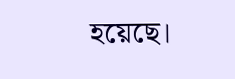হয়েছে।